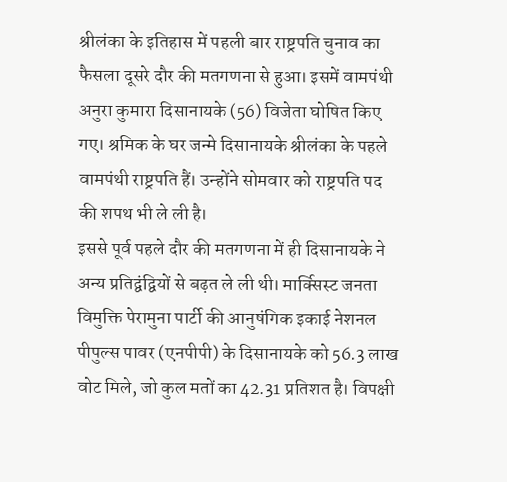श्रीलंका के इतिहास में पहली बार राष्ट्रपति चुनाव का फैसला दूसरे दौर की मतगणना से हुआ। इसमें वामपंथी अनुरा कुमारा दिसानायके (56) विजेता घोषित किए गए। श्रमिक के घर जन्मे दिसानायके श्रीलंका के पहले वामपंथी राष्ट्रपति हैं। उन्होंने सोमवार को राष्ट्रपति पद की शपथ भी ले ली है।
इससे पूर्व पहले दौर की मतगणना में ही दिसानायके ने अन्य प्रतिद्वंद्वियों से बढ़त ले ली थी। मार्क्सिस्ट जनता विमुक्ति पेरामुना पार्टी की आनुषंगिक इकाई नेशनल पीपुल्स पावर (एनपीपी) के दिसानायके को 56.3 लाख वोट मिले, जो कुल मतों का 42.31 प्रतिशत है। विपक्षी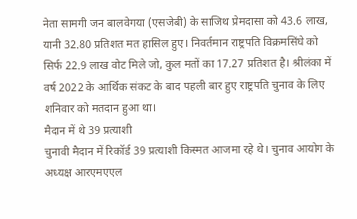नेता सामगी जन बालवेगया (एसजेबी) के साजिथ प्रेमदासा को 43.6 लाख, यानी 32.80 प्रतिशत मत हासिल हुए। निवर्तमान राष्ट्रपति विक्रमसिंघे को सिर्फ 22.9 लाख वोट मिले जो, कुल मतों का 17.27 प्रतिशत है। श्रीलंका में वर्ष 2022 के आर्थिक संकट के बाद पहली बार हुए राष्ट्रपति चुनाव के लिए शनिवार को मतदान हुआ था।
मैदान में थे 39 प्रत्याशी
चुनावी मैदान में रिकॉर्ड 39 प्रत्याशी किस्मत आजमा रहे थे। चुनाव आयोग के अध्यक्ष आरएमएएल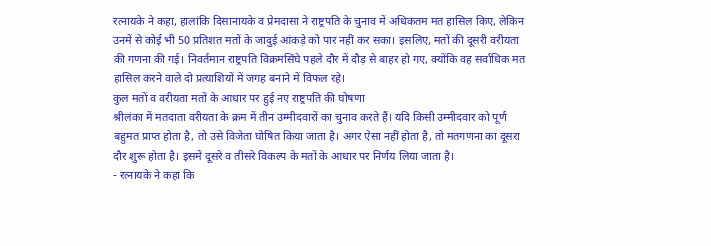रत्नायके ने कहा, हालांकि दिसानायके व प्रेमदासा ने राष्ट्रपति के चुनाव में अधिकतम मत हासिल किए, लेकिन उनमें से कोई भी 50 प्रतिशत मतों के जादुई आंकड़े को पार नहीं कर सका। इसलिए, मतों की दूसरी वरीयता की गणना की गई। निवर्तमान राष्ट्रपति विक्रमसिंघे पहले दौर में दौड़ से बाहर हो गए, क्योंकि वह सर्वाधिक मत हासिल करने वाले दो प्रत्याशियों में जगह बनाने में विफल रहे।
कुल मतों व वरीयता मतों के आधार पर हुई नए राष्ट्रपति की घोषणा
श्रीलंका में मतदाता वरीयता के क्रम में तीन उम्मीदवारों का चुनाव करते हैं। यदि किसी उम्मीदवार को पूर्ण बहुमत प्राप्त होता है, तो उसे विजेता घोषित किया जाता है। अगर ऐसा नहीं होता है, तो मतगणना का दूसरा दौर शुरू होता है। इसमें दूसरे व तीसरे विकल्प के मतों के आधार पर निर्णय लिया जाता है।
- रत्नायके ने कहा कि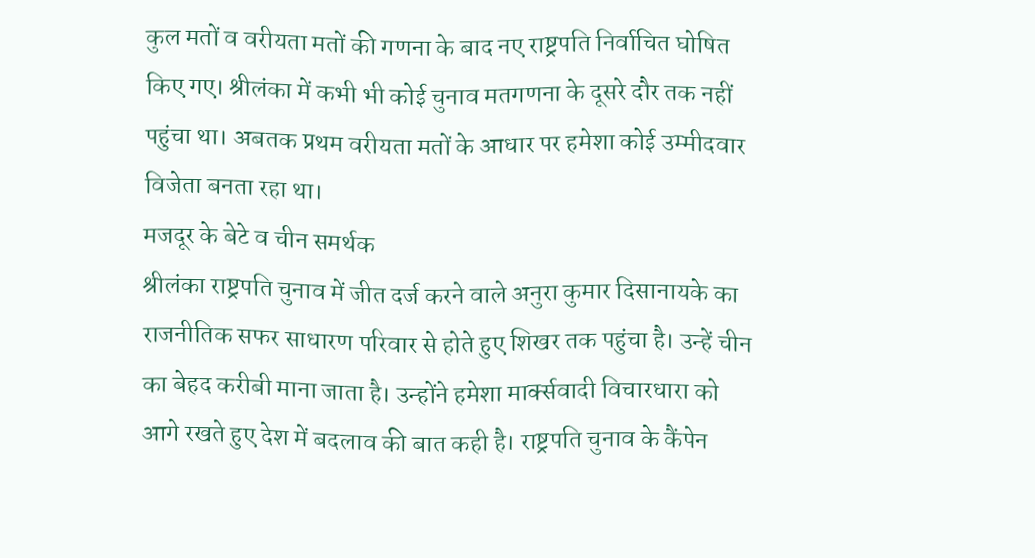कुल मतों व वरीयता मतों की गणना के बाद नए राष्ट्रपति निर्वाचित घोषित किए गए। श्रीलंका में कभी भी कोई चुनाव मतगणना के दूसरे दौर तक नहीं पहुंचा था। अबतक प्रथम वरीयता मतों के आधार पर हमेशा कोई उम्मीदवार विजेता बनता रहा था।
मजदूर के बेटे व चीन समर्थक
श्रीलंका राष्ट्रपति चुनाव में जीत दर्ज करने वाले अनुरा कुमार दिसानायके का राजनीतिक सफर साधारण परिवार से होते हुए शिखर तक पहुंचा है। उन्हें चीन का बेहद करीबी माना जाता है। उन्होंने हमेशा मार्क्सवादी विचारधारा को आगे रखते हुए देश में बदलाव की बात कही है। राष्ट्रपति चुनाव के कैंपेन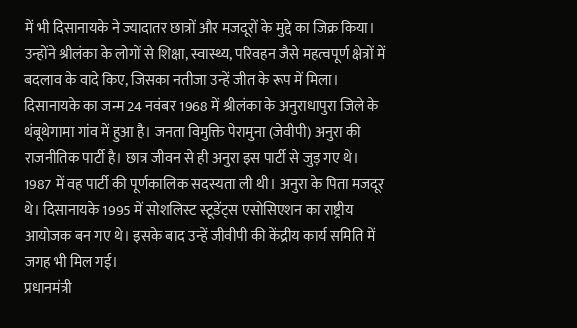में भी दिसानायके ने ज्यादातर छात्रों और मजदूरों के मुद्दे का जिक्र किया। उन्होंने श्रीलंका के लोगों से शिक्षा, स्वास्थ्य, परिवहन जैसे महत्वपूर्ण क्षेत्रों में बदलाव के वादे किए, जिसका नतीजा उन्हें जीत के रूप में मिला। दिसानायके का जन्म 24 नवंबर 1968 में श्रीलंका के अनुराधापुरा जिले के थंबूथेगामा गांव में हुआ है। जनता विमुक्ति पेरामुना (जेवीपी) अनुरा की राजनीतिक पार्टी है। छात्र जीवन से ही अनुरा इस पार्टी से जुड़ गए थे। 1987 में वह पार्टी की पूर्णकालिक सदस्यता ली थी। अनुरा के पिता मजदूर थे। दिसानायके 1995 में सोशलिस्ट स्टूडेंट्स एसोसिएशन का राष्ट्रीय आयोजक बन गए थे। इसके बाद उन्हें जीवीपी की केंद्रीय कार्य समिति में जगह भी मिल गई।
प्रधानमंत्री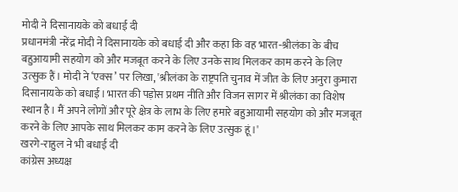मोदी ने दिसानायके को बधाई दी
प्रधानमंत्री नरेंद्र मोदी ने दिसानायके को बधाई दी और कहा कि वह भारत-श्रीलंका के बीच बहुआयामी सहयोग को और मजबूत करने के लिए उनके साथ मिलकर काम करने के लिए उत्सुक हैं। मोदी ने ‘एक्स’ पर लिखा, 'श्रीलंका के राष्ट्रपति चुनाव में जीत के लिए अनुरा कुमारा दिसानायके को बधाई। भारत की पड़ोस प्रथम नीति और विजन सागर में श्रीलंका का विशेष स्थान है। मैं अपने लोगों और पूरे क्षेत्र के लाभ के लिए हमारे बहुआयामी सहयोग को और मजबूत करने के लिए आपके साथ मिलकर काम करने के लिए उत्सुक हूं।'
खरगे-राहुल ने भी बधाई दी
कांग्रेस अध्यक्ष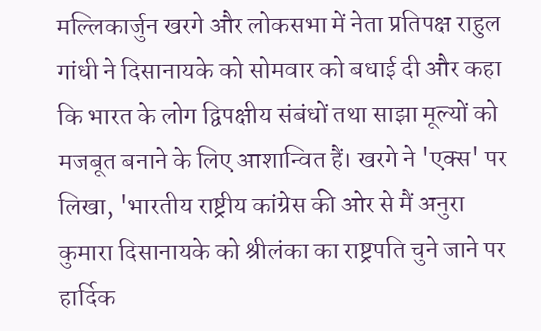मल्लिकार्जुन खरगे और लोकसभा में नेता प्रतिपक्ष राहुल गांधी ने दिसानायके को सोमवार को बधाई दी और कहा कि भारत के लोग द्विपक्षीय संबंधों तथा साझा मूल्यों को मजबूत बनाने के लिए आशान्वित हैं। खरगे ने 'एक्स' पर लिखा, 'भारतीय राष्ट्रीय कांग्रेस की ओर से मैं अनुरा कुमारा दिसानायके को श्रीलंका का राष्ट्रपति चुने जाने पर हार्दिक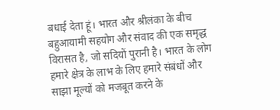बधाई देता हूं। भारत और श्रीलंका के बीच बहुआयामी सहयोग और संवाद की एक समृद्ध विरासत है, जो सदियों पुरानी है। भारत के लोग हमारे क्षेत्र के लाभ के लिए हमारे संबंधों और साझा मूल्यों को मजबूत करने के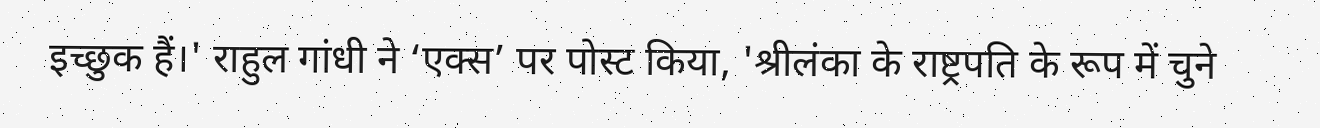इच्छुक हैं।' राहुल गांधी ने ‘एक्स’ पर पोस्ट किया, 'श्रीलंका के राष्ट्रपति के रूप में चुने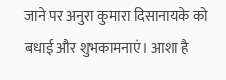जाने पर अनुरा कुमारा दिसानायके को बधाई और शुभकामनाएं। आशा है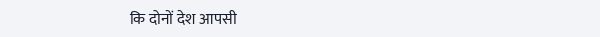कि दोनों देश आपसी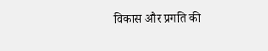विकास और प्रगति की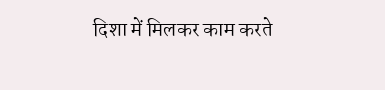दिशा में मिलकर काम करते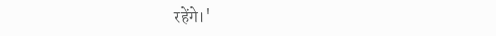रहेंगे।'